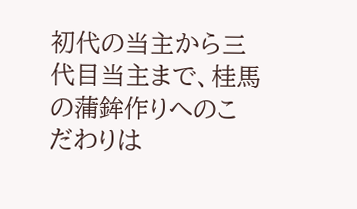初代の当主から三代目当主まで、桂馬の蒲鉾作りへのこだわりは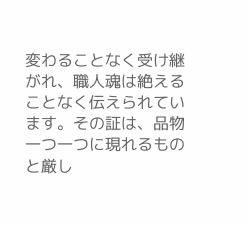変わることなく受け継がれ、職人魂は絶えることなく伝えられています。その証は、品物一つ一つに現れるものと厳し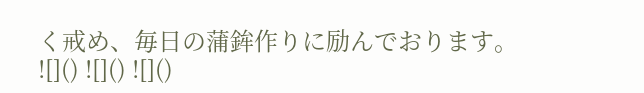く戒め、毎日の蒲鉾作りに励んでおります。
![]() ![]() ![]()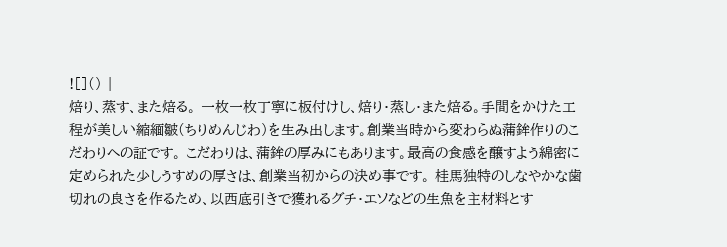![]() |
焙り、蒸す、また焙る。 一枚一枚丁寧に板付けし、焙り・蒸し・また焙る。手間をかけた工程が美しい縮緬皺(ちりめんじわ)を生み出します。創業当時から変わらぬ蒲鉾作りのこだわりへの証です。 こだわりは、蒲鉾の厚みにもあります。最高の食感を醸すよう綿密に定められた少しうすめの厚さは、創業当初からの決め事です。 桂馬独特のしなやかな歯切れの良さを作るため、以西底引きで獲れるグチ・エソなどの生魚を主材料とす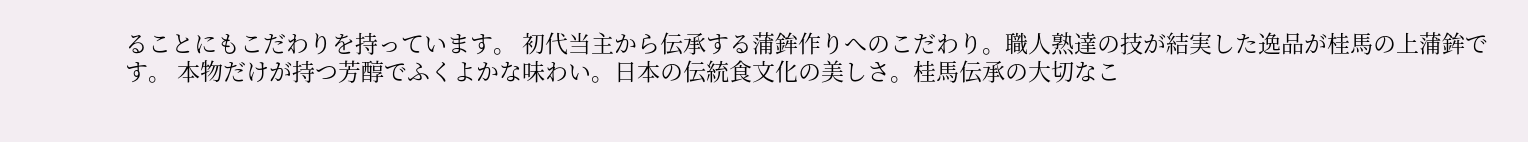ることにもこだわりを持っています。 初代当主から伝承する蒲鉾作りへのこだわり。職人熟達の技が結実した逸品が桂馬の上蒲鉾です。 本物だけが持つ芳醇でふくよかな味わい。日本の伝統食文化の美しさ。桂馬伝承の大切なこ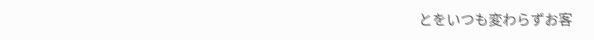とをいつも変わらずお客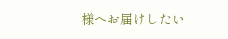様へお届けしたい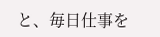と、毎日仕事を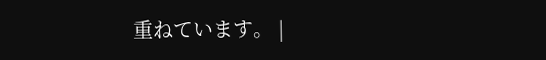重ねています。 |